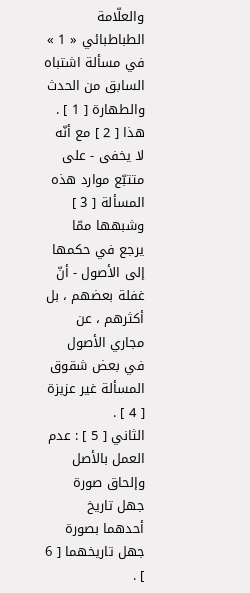والعلّامة الطباطبائي « 1 » في مسألة اشتباه السابق من الحدث والطهارة [ 1 ] .
هذا [ 2 ] مع أنّه لا يخفى - على متتبّع موارد هذه المسألة [ 3 ] وشبهها ممّا يرجع في حكمها إلى الأصول - أنّ غفلة بعضهم ، بل أكثرهم ، عن مجاري الأصول في بعض شقوق المسألة غير عزيزة [ 4 ] .
الثاني [ 5 ] : عدم العمل بالأصل وإلحاق صورة جهل تاريخ أحدهما بصورة جهل تاريخهما [ 6 ] .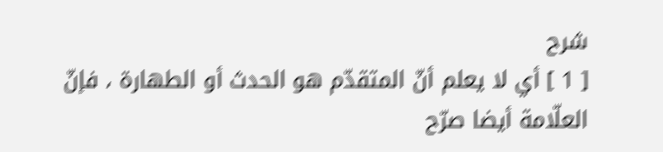شرح
[ 1 ] أي لا يعلم أنّ المتقدّم هو الحدث أو الطهارة ، فإنّ العلّامة أيضا صرّح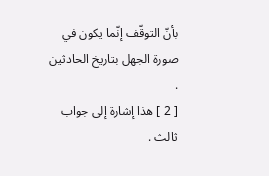بأنّ التوقّف إنّما يكون في صورة الجهل بتاريخ الحادثين .
[ 2 ] هذا إشارة إلى جواب ثالث .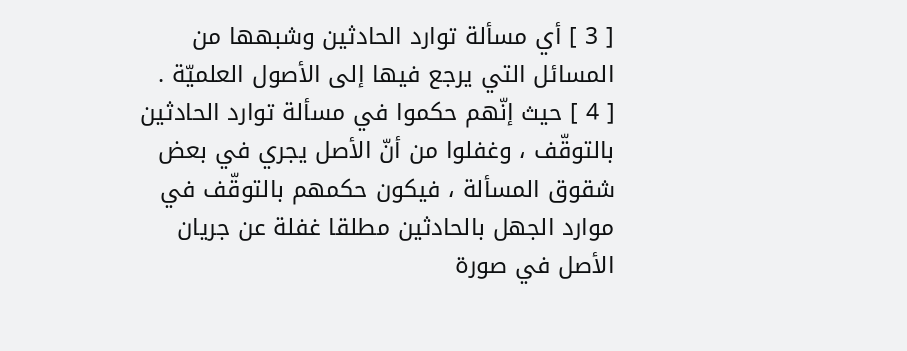[ 3 ] أي مسألة توارد الحادثين وشبهها من المسائل التي يرجع فيها إلى الأصول العلميّة .
[ 4 ] حيث إنّهم حكموا في مسألة توارد الحادثين بالتوقّف ، وغفلوا من أنّ الأصل يجري في بعض شقوق المسألة ، فيكون حكمهم بالتوقّف في موارد الجهل بالحادثين مطلقا غفلة عن جريان الأصل في صورة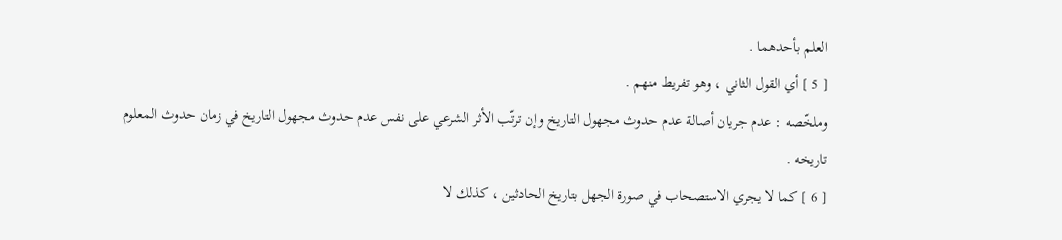العلم بأحدهما .
[ 5 ] أي القول الثاني ، وهو تفريط منهم .
وملخّصه : عدم جريان أصالة عدم حدوث مجهول التاريخ وإن ترتّب الأثر الشرعي على نفس عدم حدوث مجهول التاريخ في زمان حدوث المعلوم تاريخه .
[ 6 ] كما لا يجري الاستصحاب في صورة الجهل بتاريخ الحادثين ، كذلك لا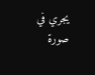يجري في صورة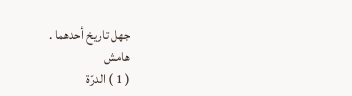جهل تاريخ أحدهما .
هامش
( 1 ) الدرّة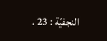النجفيّة : 23 .